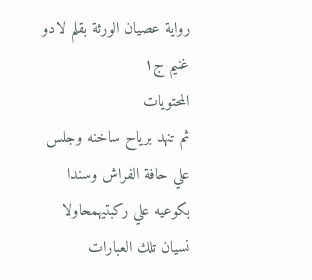رواية عصيان الورثة بقلم لادو غنيم ج١
المحتويات
ثم تنهد برياح ساخنه وجلس علي حافة الفراش وسندا بكوعيه علي ركبتيهمحاولا نسيان تلك العبارات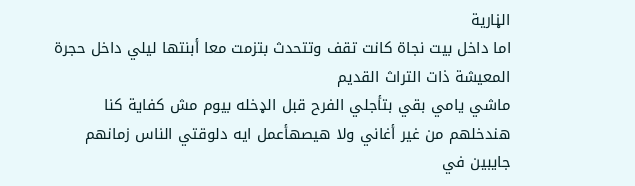الڼارية
اما داخل بيت نجاة كانت تقف وتتحدث بتزمت معا أبنتها ليلي داخل حجرة المعيشة ذات التراث القديم
ماشي يامي بقي بتأجلي الفرح قبل الډخله بيوم مش كفاية كنا هندخلهم من غير أغاني ولا هيصهأعمل ايه دلوقتي الناس زمانهم جايبين في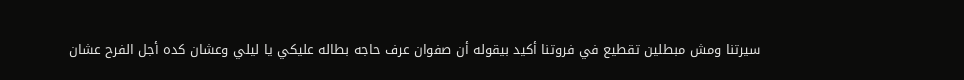سيرتنا ومش مبطلين تقطيع في فروتنا أكيد بيقوله أن صفوان عرف حاجه بطاله عليكي يا ليلي وعشان كده أجل الفرح عشان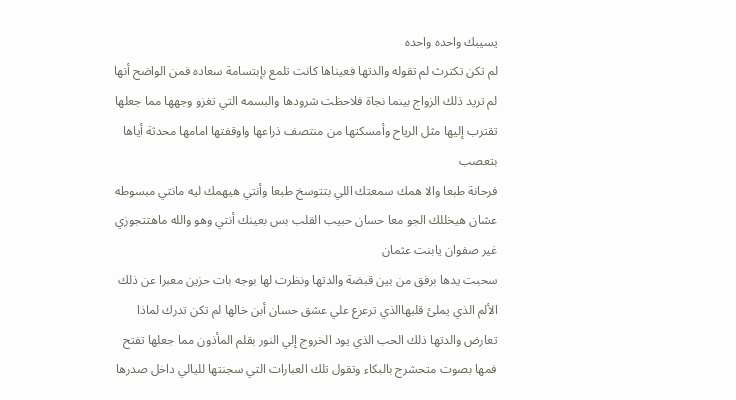يسيبك واحده واحده
لم تكن تكترث لم تقوله والدتها فعيناها كانت تلمع بإبتسامة سعاده فمن الواضح أنها لم تريد ذلك الزواج بينما نجاة فلاحظت شرودها والبسمه التي تغزو وجهها مما جعلها تقترب إليها مثل الرياح وأمسكتها من منتصف ذراعها واوقفتها امامها محدثة أياها
بتعصب
فرحانة طبعا والا همك سمعتك اللي بتتوسخ طبعا وأنتي هيهمك ليه مانتي مبسوطه عشان هيخللك الجو معا حسان حبيب القلب بس بعينك أنتي وهو والله ماهتتجوزي غير صفوان يابنت عثمان
سحبت يدها برفق من بين قبضة والدتها ونظرت لها بوجه بات حزين معبرا عن ذلك الألم الذي يملئ قلبهاالذي ترعرع علي عشق حسان أبن خالها لم تكن تدرك لماذا تعارض والدتها ذلك الحب الذي يود الخروج إلي النور بقلم المأذون مما جعلها تفتح فمها بصوت متحشرج بالبكاء وتقول تلك العبارات التي سجنتها لليالي داخل صدرها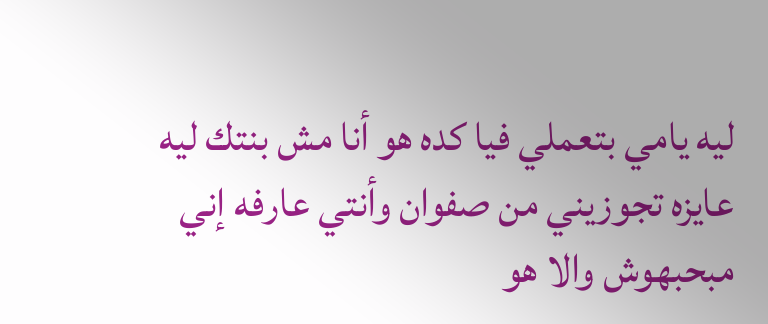ليه يامي بتعملي فيا كده هو أنا مش بنتك ليه عايزه تجوزيني من صفوان وأنتي عارفه إني مبحبهوش والا هو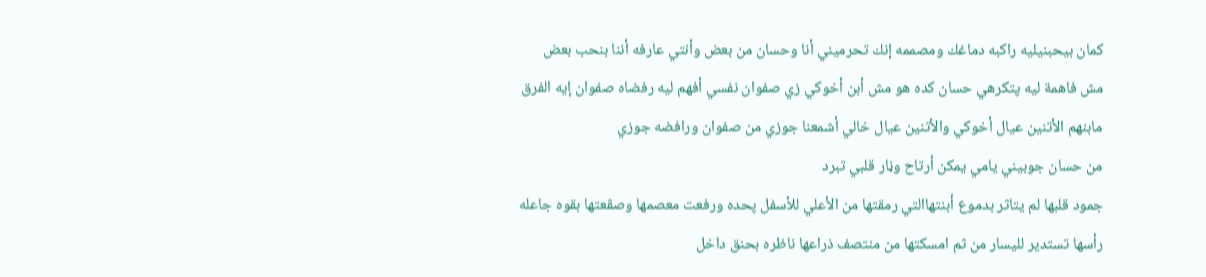كمان بيحبنيليه راكبه دماغك ومصممه إنك تحرميني أنا وحسان من بعض وأنتي عارفه أننا بنحب بعض مش فاهمة ليه پتكرهي حسان كده هو مش أبن أخوكي زي صفوان نفسي أفهم ليه رفضاه صفوان إيه الفرق مابنهم الأتنين عيال أخوكي والأتنين عيال خالي أشمعنا جوزي من صفوان ورافضه جوزي
من حسان جوبيني يامي يمكن أرتاح وڼار قلبي تبرد
جمود قلبها لم يتاثر بدموع أبنتهاالتي رمقتها من الأعلي للأسفل پحده ورفعت معصمها وصڤعتها بقوه جاعله رأسها تستدير لليسار من ثم امسكتها من منتصف ذراعها ناظره بحنق داخل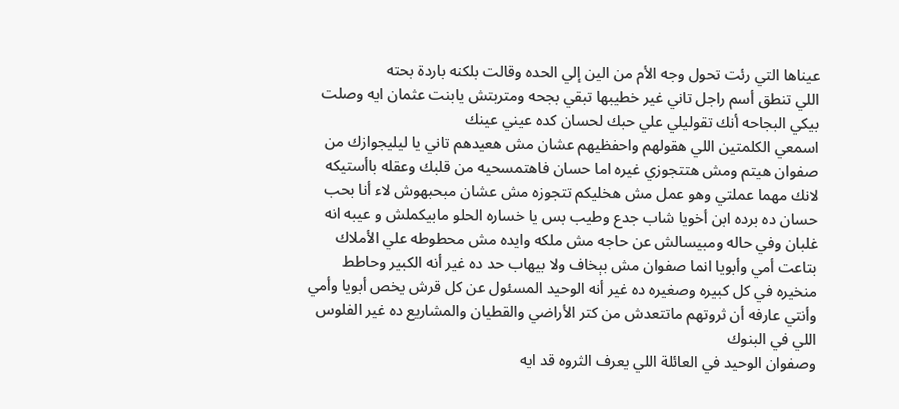عيناها التي رئت تحول وجه الأم من الين إلي الحده وقالت بلكنه باردة بحته
اللي تنطق أسم راجل تاني غير خطيبها تبقي بجحه ومتربتش يابنت عثمان ايه وصلت بيكي البجاحه أنك تقوليلي علي حبك لحسان كده عيني عينك
اسمعي الكلمتين اللي هقولهم واحفظيهم عشان مش هعيدهم تاني يا ليليجوازك من صفوان هيتم ومش هتتجوزي غيره اما حسان فاهتمسحيه من قلبك وعقله باأستيكه لانك مهما عملتي وهو عمل مش هخليكم تتجوزه مش عشان مبحبهوش لاء أنا بحب حسان ده برده ابن أخويا شاب جدع وطيب بس يا خساره الحلو مابيكملش و عيبه انه غلبان وفي حاله ومبيسالش عن حاجه مش ملكه وايده مش محطوطه علي الأملاك بتاعت أمي وأبويا انما صفوان مش بېخاف ولا بيهاب حد ده غير أنه الكبير وحاطط منخيره في كل كبيره وصغيره ده غير أنه الوحيد المسئول عن كل قرش يخص أبويا وأمي وأنتي عارفه أن ثروتهم ماتتعدش من كتر الأراضي والقطيان والمشاريع ده غير الفلوس اللي في البنوك
وصفوان الوحيد في العائلة اللي يعرف الثروه قد ايه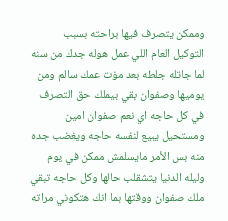وممكن يتصرف فيها براحته بسبب التوكيل العام اللي عمل هوله جدك من سنه لما جاتله جلطه بعد مۏت عمك سالم ومن يوميها وصفوان بقي بيملك حق التصرف في كل حاجه اي نعم صفوان امين ومستحيل يبيع لنفسه حاجه ويغضب جده منه بس الأمر مايسلمش ممكن في يوم وليله الدنيا يتشقلب حالها وكل حاجه تبقي ملك صفوان ووقتها بما انك هتكوني مراته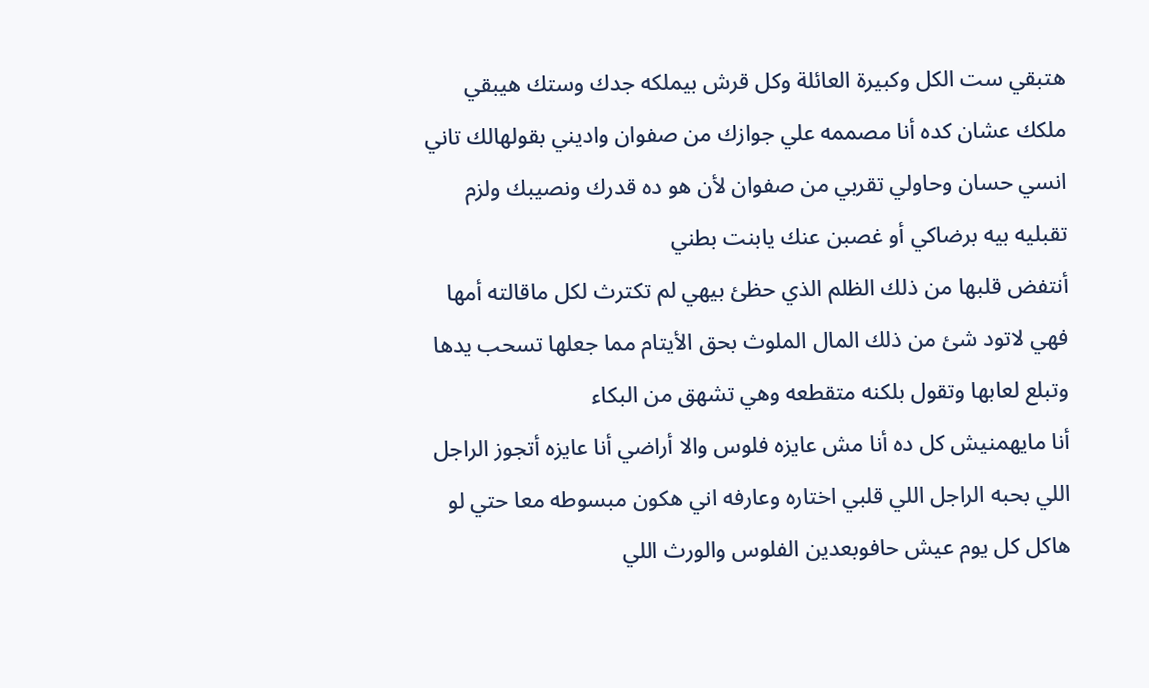هتبقي ست الكل وكبيرة العائلة وكل قرش بيملكه جدك وستك هيبقي ملكك عشان كده أنا مصممه علي جوازك من صفوان واديني بقولهالك تاني انسي حسان وحاولي تقربي من صفوان لأن هو ده قدرك ونصيبك ولزم تقبليه بيه برضاكي أو غصبن عنك يابنت بطني
أنتفض قلبها من ذلك الظلم الذي حظئ بيهي لم تكترث لكل ماقالته أمها فهي لاتود شئ من ذلك المال الملوث بحق الأيتام مما جعلها تسحب يدها وتبلع لعابها وتقول بلكنه متقطعه وهي تشهق من البكاء
أنا مايهمنيش كل ده أنا مش عايزه فلوس والا أراضي أنا عايزه أتجوز الراجل اللي بحبه الراجل اللي قلبي اختاره وعارفه اني هكون مبسوطه معا حتي لو هاكل كل يوم عيش حافوبعدين الفلوس والورث اللي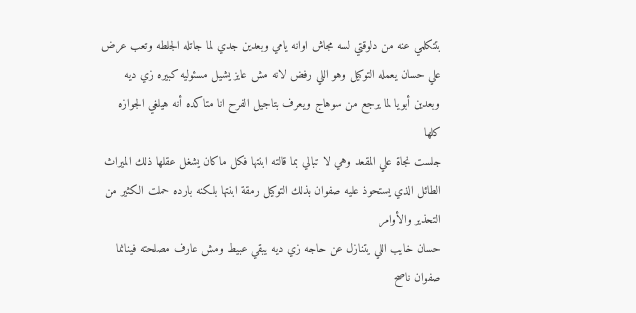بتتكلمي عنه من دلوقتي لسه مجاش اوانه يامي وبعدين جدي لما جاتله الجلطه وتعب عرض علي حسان يعمله التوكيل وهو اللي رفض لانه مش عايز يشيل مسئوليه كبيره زي ديه وبعدين أبويا لما يرجع من سوهاج ويعرف بتاجيل الفرح انا متاكده أنه هيلغي الجوازه كلها
جلست نجاة علي المقعد وهي لا تبالي بما قالته ابنتها فكل ماكان يشغل عقلها ذلك الميراث الطائل الذي يستحوذ عليه صفوان بذلك التوكيل رمقة ابنتها بلكنه بارده حملت الكثير من التحذير والأوامر
حسان خايب اللي يتنازل عن حاجه زي ديه يبقي عبيط ومش عارف مصلحته فينانما صفوان ناصح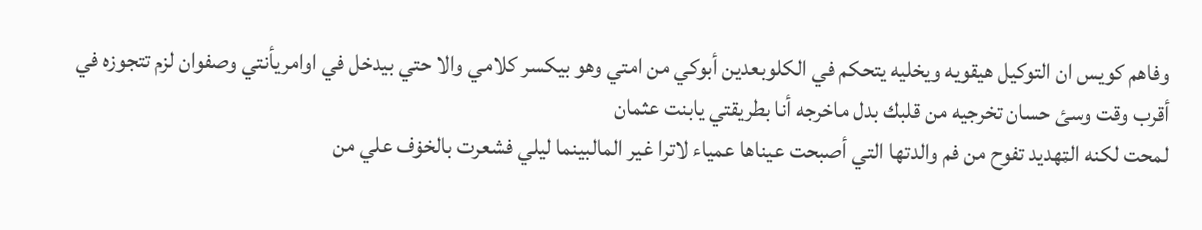وفاهم كويس ان التوكيل هيقويه ويخليه يتحكم في الكلوبعدين أبوكي من امتي وهو بيكسر كلامي والا حتي بيدخل في اوامريأنتي وصفوان لزم تتجوزه في أقرب وقت وسئ حسان تخرجيه من قلبك بدل ماخرجه أنا بطريقتي يابنت عثمان
لمحت لكنه الټهديد تفوح من فم والدتها التي أصبحت عيناها عمياء لاترا غير المالبينما ليلي فشعرت بالخۏف علي من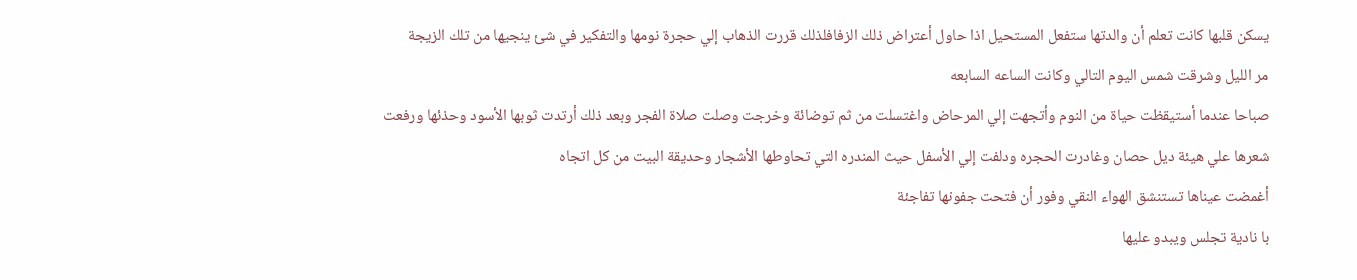يسكن قلبها كانت تعلم أن والدتها ستفعل المستحيل اذا حاول أعتراض ذلك الزفافلذلك قررت الذهاب إلي حجرة نومها والتفكير في شئ ينجيها من تلك الزيجة
مر الليل وشرقت شمس اليوم التالي وكانت الساعه السابعه
صباحا عندما أستيقظت حياة من النوم وأتجهت إلي المرحاض واغتسلت من ثم توضائة وخرجت وصلت صلاة الفجر وبعد ذلك أرتدت ثوبها الأسود وحذئها ورفعت شعرها علي هيئة ديل حصان وغادرت الحجره ودلفت إلي الأسفل حيث المندره التي تحاوطها الأشجار وحديقة البيت من كل اتجاه
أغمضت عيناها تستنشق الهواء النقي وفور أن فتحت جفونها تفاجئة
با نادية تجلس ويبدو عليها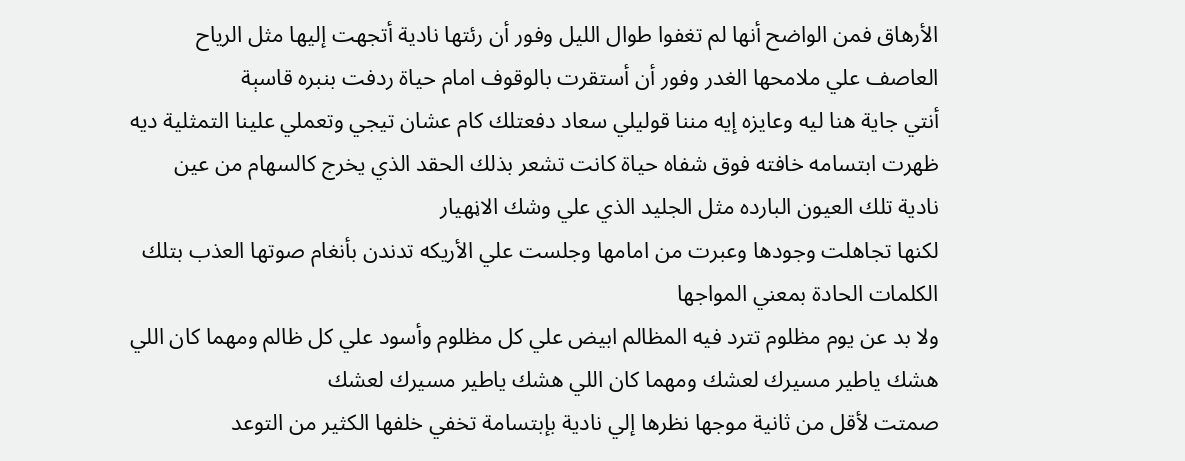الأرهاق فمن الواضح أنها لم تغفوا طوال الليل وفور أن رئتها نادية أتجهت إليها مثل الرياح العاصف علي ملامحها الغدر وفور أن أستقرت بالوقوف امام حياة ردفت بنبره قاسېة
أنتي جاية هنا ليه وعايزه إيه مننا قوليلي سعاد دفعتلك كام عشان تيجي وتعملي علينا التمثلية ديه
ظهرت ابتسامه خافته فوق شفاه حياة كانت تشعر بذلك الحقد الذي يخرج كالسهام من عين نادية تلك العيون البارده مثل الجليد الذي علي وشك الاڼهيار
لكنها تجاهلت وجودها وعبرت من امامها وجلست علي الأريكه تدندن بأنغام صوتها العذب بتلك الكلمات الحادة بمعني المواجها
ولا بد عن يوم مظلوم تترد فيه المظالم ابيض علي كل مظلوم وأسود علي كل ظالم ومهما كان اللي هشك ياطير مسيرك لعشك ومهما كان اللي هشك ياطير مسيرك لعشك
صمتت لأقل من ثانية موجها نظرها إلي نادية بإبتسامة تخفي خلفها الكثير من التوعد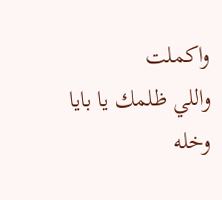واكملت
واللي ظلمك يا بايا وخله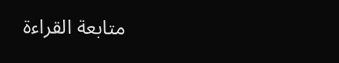متابعة القراءة